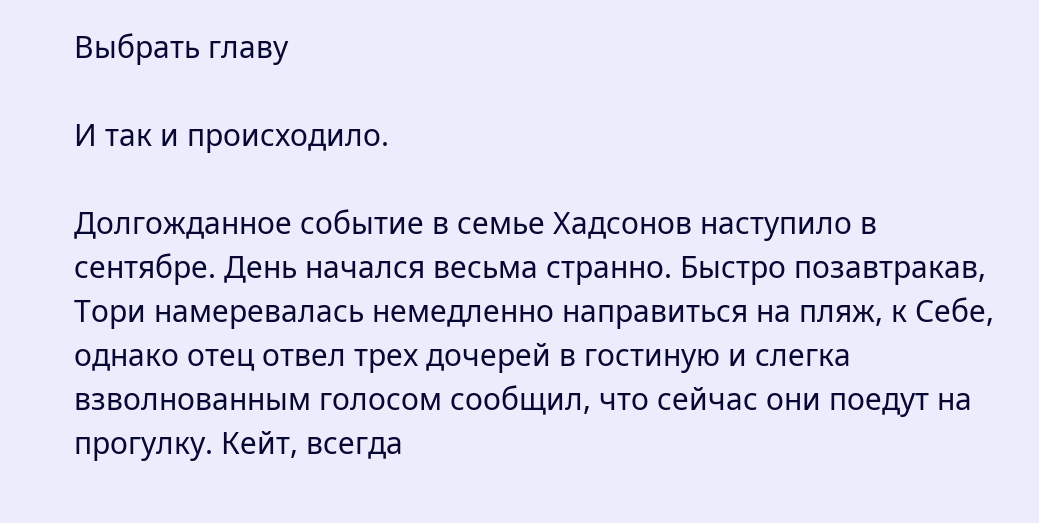Выбрать главу

И так и происходило.

Долгожданное событие в семье Хадсонов наступило в сентябре. День начался весьма странно. Быстро позавтракав, Тори намеревалась немедленно направиться на пляж, к Себе, однако отец отвел трех дочерей в гостиную и слегка взволнованным голосом сообщил, что сейчас они поедут на прогулку. Кейт, всегда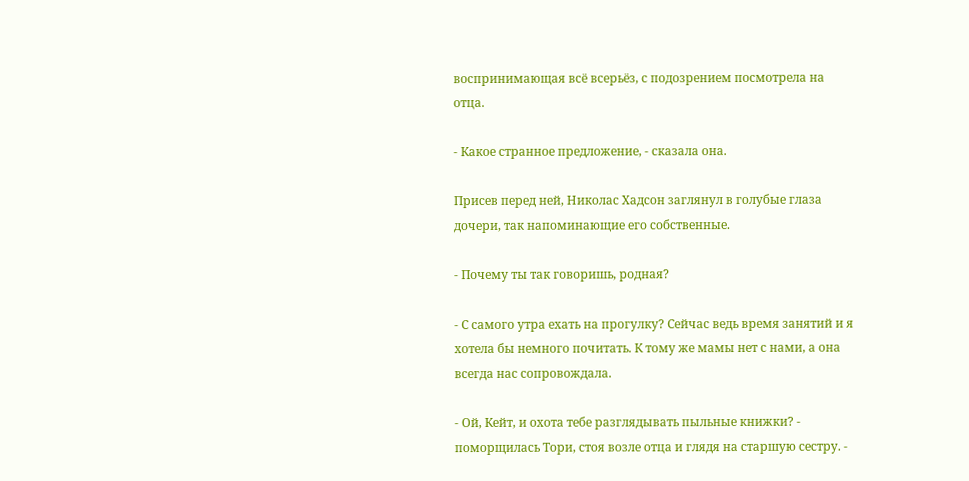воспринимающая всё всерьёз, с подозрением посмотрела на отца.

- Какое странное предложение, - сказала она.

Присев перед ней, Николас Хадсон заглянул в голубые глаза дочери, так напоминающие его собственные.

- Почему ты так говоришь, родная?

- С самого утра ехать на прогулку? Сейчас ведь время занятий и я хотела бы немного почитать. К тому же мамы нет с нами, а она всегда нас сопровождала.

- Ой, Кейт, и охота тебе разглядывать пыльные книжки? - поморщилась Тори, стоя возле отца и глядя на старшую сестру. -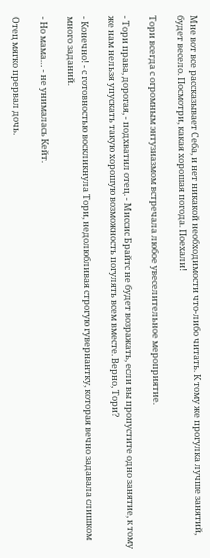Мне вот все рассказывает Себа, и нет никакой необходимости что-либо читать. К тому же прогулка лучше занятий, будет весело. Посмотри, какая хорошая погода. Поехали!

Тори всегда с огромным энтузиазмом встречала любое увеселительное мероприятие.

- Тори права, дорогая, - подхватил отец. - Миссис Брайтс не будет возражать, если вы пропустите одно занятие, к тому же нам нельзя упускать такую хорошую возможность погулять всем вместе. Верно, Тори?

- Конечно! - с готовностью воскликнула Тори, недолюбливая строгую гувернантку, которая вечно задавала слишком много заданий.

- Но мама… - не унималась Кейт.

Отец мягко прервал дочь.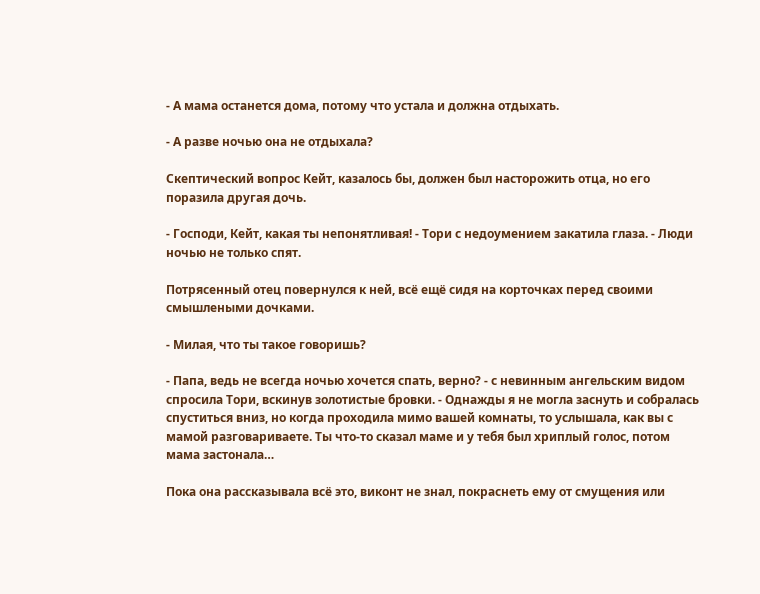- А мама останется дома, потому что устала и должна отдыхать.

- А разве ночью она не отдыхала?

Скептический вопрос Кейт, казалось бы, должен был насторожить отца, но его поразила другая дочь.

- Господи, Кейт, какая ты непонятливая! - Тори с недоумением закатила глаза. - Люди ночью не только спят.

Потрясенный отец повернулся к ней, всё ещё сидя на корточках перед своими смышлеными дочками.

- Милая, что ты такое говоришь?

- Папа, ведь не всегда ночью хочется спать, верно? - с невинным ангельским видом спросила Тори, вскинув золотистые бровки. - Однажды я не могла заснуть и собралась спуститься вниз, но когда проходила мимо вашей комнаты, то услышала, как вы с мамой разговариваете. Ты что-то сказал маме и у тебя был хриплый голос, потом мама застонала…

Пока она рассказывала всё это, виконт не знал, покраснеть ему от смущения или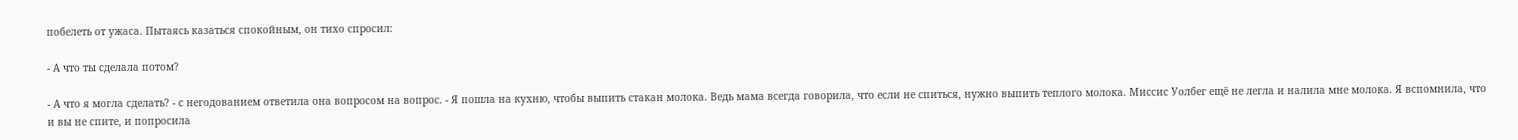побелеть от ужаса. Пытаясь казаться спокойным, он тихо спросил:

- А что ты сделала потом?

- А что я могла сделать? - с негодованием ответила она вопросом на вопрос. - Я пошла на кухню, чтобы выпить стакан молока. Ведь мама всегда говорила, что если не спиться, нужно выпить теплого молока. Миссис Уолбег ещё не легла и налила мне молока. Я вспомнила, что и вы не спите, и попросила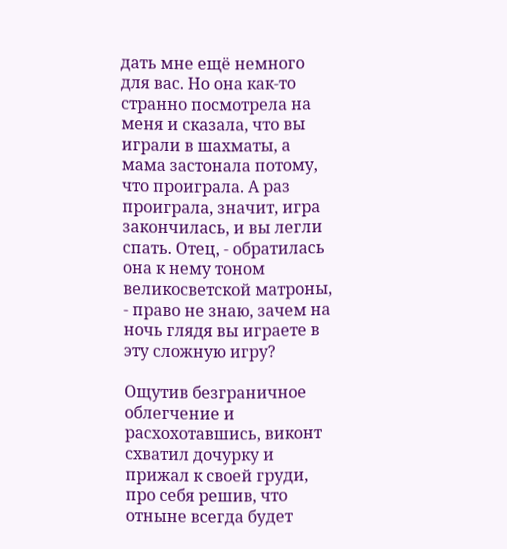дать мне ещё немного для вас. Но она как-то странно посмотрела на меня и сказала, что вы играли в шахматы, а мама застонала потому, что проиграла. А раз проиграла, значит, игра закончилась, и вы легли спать. Отец, - обратилась она к нему тоном великосветской матроны, - право не знаю, зачем на ночь глядя вы играете в эту сложную игру?

Ощутив безграничное облегчение и расхохотавшись, виконт схватил дочурку и прижал к своей груди, про себя решив, что отныне всегда будет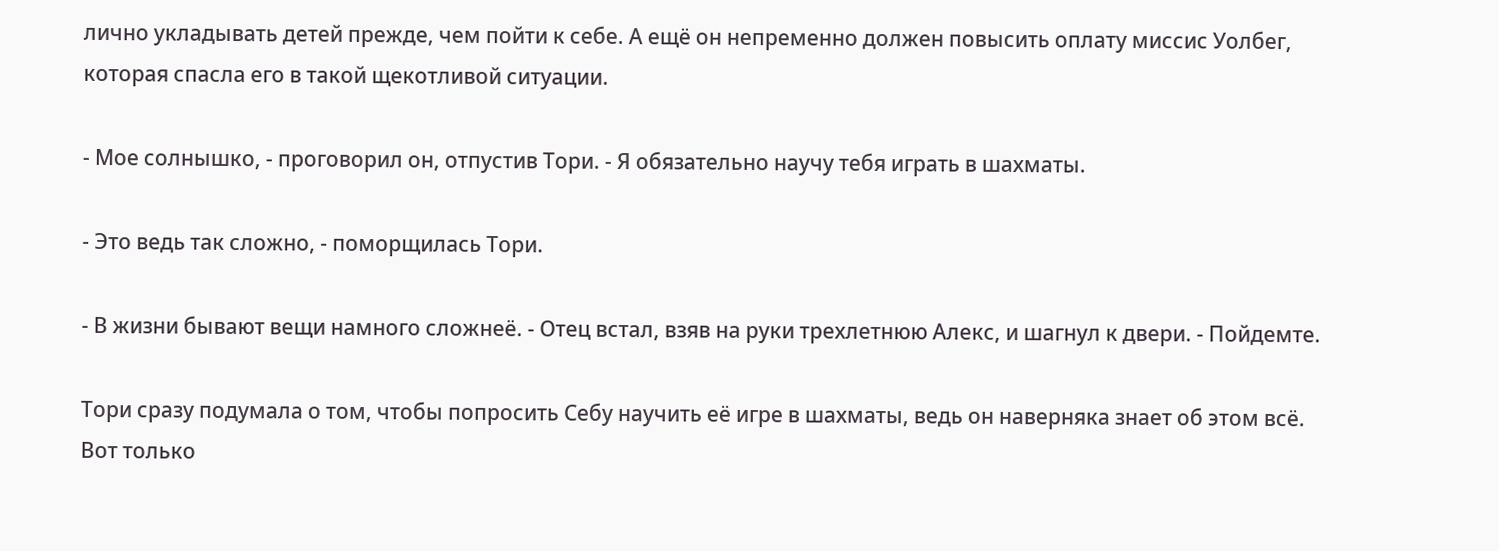лично укладывать детей прежде, чем пойти к себе. А ещё он непременно должен повысить оплату миссис Уолбег, которая спасла его в такой щекотливой ситуации.

- Мое солнышко, - проговорил он, отпустив Тори. - Я обязательно научу тебя играть в шахматы.

- Это ведь так сложно, - поморщилась Тори.

- В жизни бывают вещи намного сложнеё. - Отец встал, взяв на руки трехлетнюю Алекс, и шагнул к двери. - Пойдемте.

Тори сразу подумала о том, чтобы попросить Себу научить её игре в шахматы, ведь он наверняка знает об этом всё. Вот только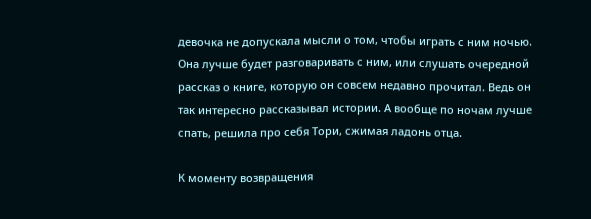девочка не допускала мысли о том, чтобы играть с ним ночью. Она лучше будет разговаривать с ним, или слушать очередной рассказ о книге, которую он совсем недавно прочитал. Ведь он так интересно рассказывал истории. А вообще по ночам лучше спать, решила про себя Тори, сжимая ладонь отца.

К моменту возвращения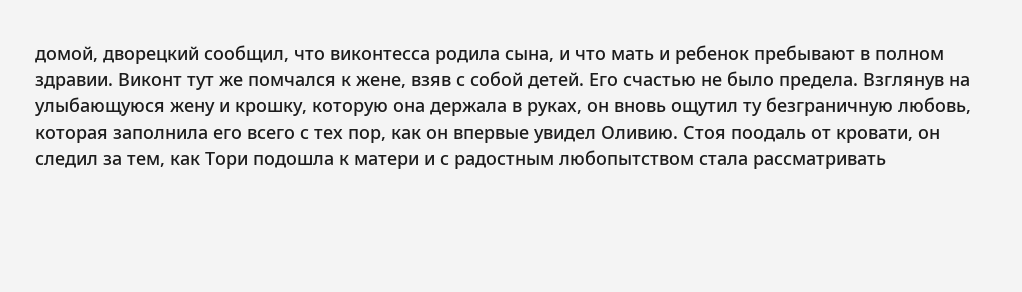домой, дворецкий сообщил, что виконтесса родила сына, и что мать и ребенок пребывают в полном здравии. Виконт тут же помчался к жене, взяв с собой детей. Его счастью не было предела. Взглянув на улыбающуюся жену и крошку, которую она держала в руках, он вновь ощутил ту безграничную любовь, которая заполнила его всего с тех пор, как он впервые увидел Оливию. Стоя поодаль от кровати, он следил за тем, как Тори подошла к матери и с радостным любопытством стала рассматривать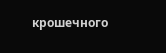крошечного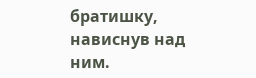братишку, нависнув над ним.